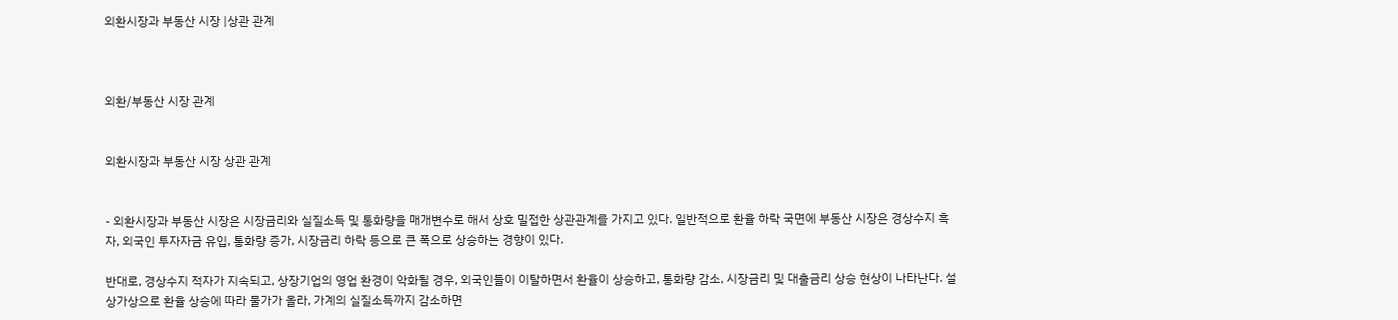외환시장과 부동산 시장 |상관 관계



외환/부동산 시장 관계


외환시장과 부동산 시장 상관 관계


- 외환시장과 부동산 시장은 시장금리와 실질소득 및 통화량을 매개변수로 해서 상호 밀접한 상관관계를 가지고 있다. 일반적으로 환율 하락 국면에 부동산 시장은 경상수지 흑자, 외국인 투자자금 유입, 통화량 증가, 시장금리 하락 등으로 큰 폭으로 상승하는 경향이 있다.

반대로, 경상수지 적자가 지속되고, 상장기업의 영업 환경이 악화될 경우, 외국인들이 이탈하면서 환율이 상승하고, 통화량 감소, 시장금리 및 대출금리 상승 현상이 나타난다. 설상가상으로 환율 상승에 따라 물가가 올라, 가계의 실질소득까지 감소하면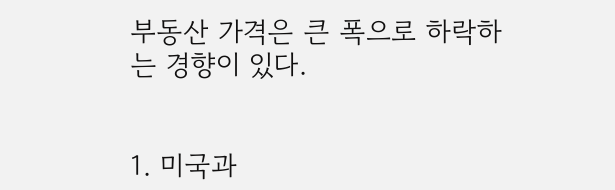부동산 가격은 큰 폭으로 하락하는 경향이 있다.


1. 미국과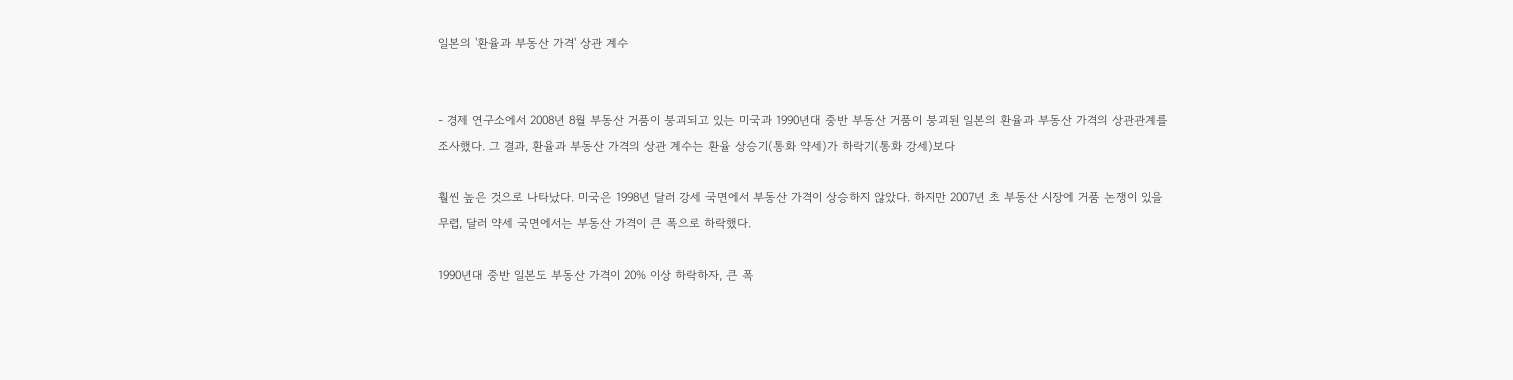일본의 '환율과 부동산 가격' 상관 계수


- 경제 연구소에서 2008년 8월 부동산 거품이 붕괴되고 있는 미국과 1990년대 중반 부동산 거품이 붕괴된 일본의 환율과 부동산 가격의 상관관계를 조사했다. 그 결과, 환율과 부동산 가격의 상관 계수는 환율 상승기(통화 약세)가 하락기(통화 강세)보다

훨씬 높은 것으로 나타났다. 미국은 1998년 달러 강세 국면에서 부동산 가격이 상승하지 않았다. 하지만 2007년 초 부동산 시장에 거품 논쟁이 있을 무렵, 달러 약세 국면에서는 부동산 가격이 큰 폭으로 하락했다.

1990년대 중반 일본도 부동산 가격이 20% 이상 하락하자, 큰 폭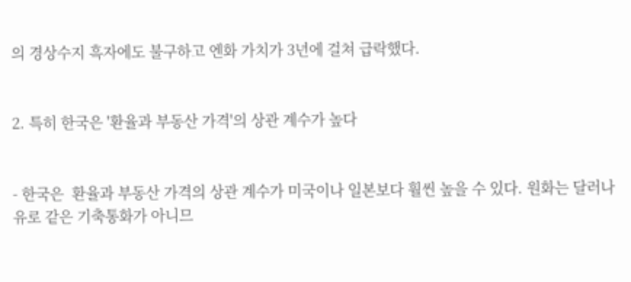의 경상수지 흑자에도 불구하고 엔화 가치가 3년에 걸쳐 급락했다.


2. 특히 한국은 '환율과 부동산 가격'의 상관 계수가 높다


- 한국은  환율과 부동산 가격의 상관 계수가 미국이나 일본보다 훨씬 높을 수 있다. 원화는 달러나 유로 같은 기축통화가 아니므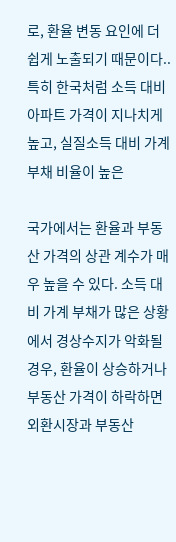로, 환율 변동 요인에 더 쉽게 노출되기 때문이다.. 특히 한국처럼 소득 대비 아파트 가격이 지나치게 높고, 실질소득 대비 가계 부채 비율이 높은

국가에서는 환율과 부동산 가격의 상관 계수가 매우 높을 수 있다. 소득 대비 가계 부채가 많은 상황에서 경상수지가 악화될 경우, 환율이 상승하거나 부동산 가격이 하락하면 외환시장과 부동산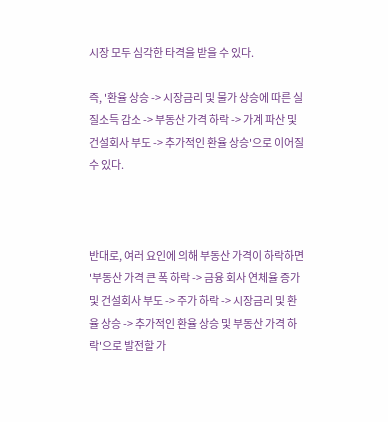시장 모두 심각한 타격을 받을 수 있다.

즉, '환율 상승 -> 시장금리 및 물가 상승에 따른 실질소득 감소 -> 부동산 가격 하락 -> 가계 파산 및 건설회사 부도 -> 추가적인 환율 상승'으로 이어질 수 있다.



반대로, 여러 요인에 의해 부동산 가격이 하락하면 '부동산 가격 큰 폭 하락 -> 금융 회사 연체율 증가 및 건설회사 부도 -> 주가 하락 -> 시장금리 및 환율 상승 -> 추가적인 환율 상승 및 부동산 가격 하락'으로 발전할 가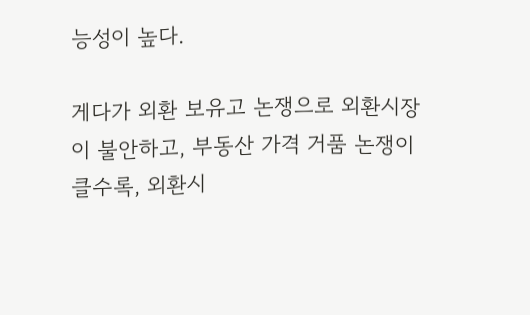능성이 높다.

게다가 외환 보유고 논쟁으로 외환시장이 불안하고, 부동산 가격 거품 논쟁이 클수록, 외환시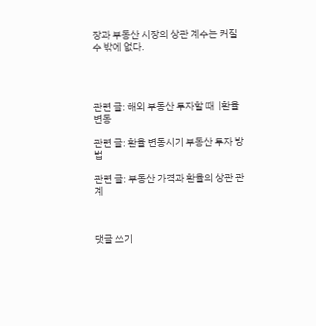장과 부동산 시장의 상관 계수는 커질 수 밖에 없다.




관련 글: 해외 부동산 투자할 때  |환율 변동

관련 글: 환율 변동시기 부동산 투자 방법

관련 글: 부동산 가격과 환율의 상관 관계



댓글 쓰기